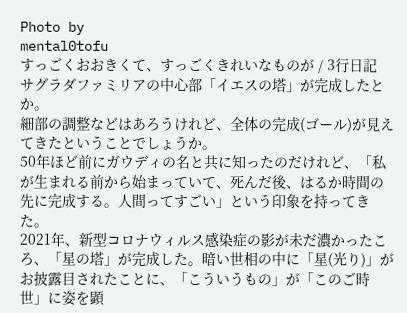Photo by
mental0tofu
すっごくおおきくて、すっごくきれいなものが / 3行日記
サグラダファミリアの中心部「イエスの塔」が完成したとか。
細部の調整などはあろうけれど、全体の完成(ゴール)が見えてきたということでしょうか。
50年ほど前にガウディの名と共に知ったのだけれど、「私が生まれる前から始まっていて、死んだ後、はるか時間の先に完成する。人間ってすごい」という印象を持ってきた。
2021年、新型コロナウィルス感染症の影が未だ濃かったころ、「星の塔」が完成した。暗い世相の中に「星(光り)」がお披露目されたことに、「こういうもの」が「このご時世」に姿を顕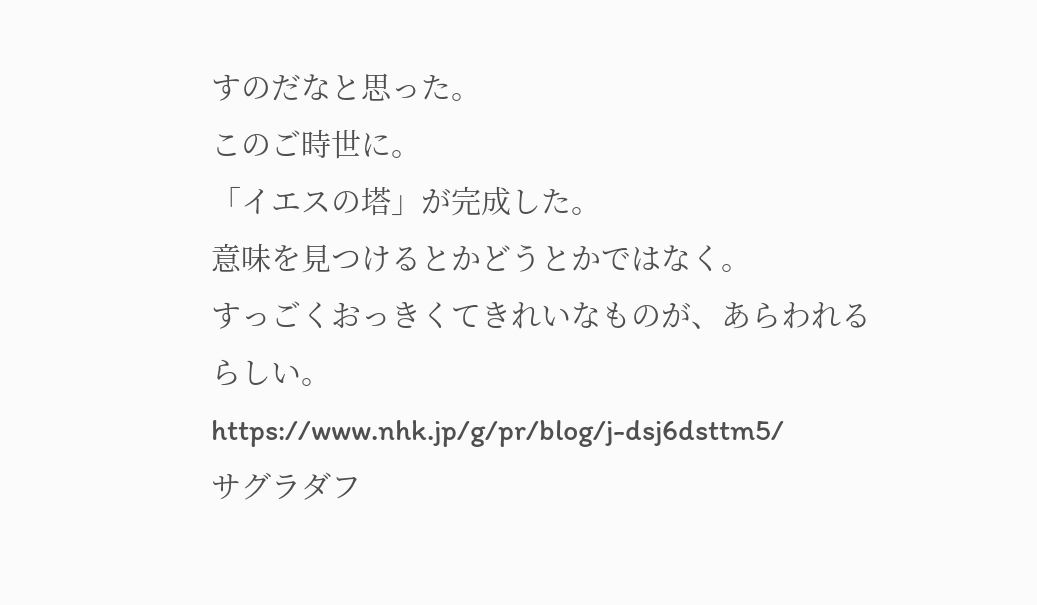すのだなと思った。
このご時世に。
「イエスの塔」が完成した。
意味を見つけるとかどうとかではなく。
すっごくおっきくてきれいなものが、あらわれるらしい。
https://www.nhk.jp/g/pr/blog/j-dsj6dsttm5/
サグラダフ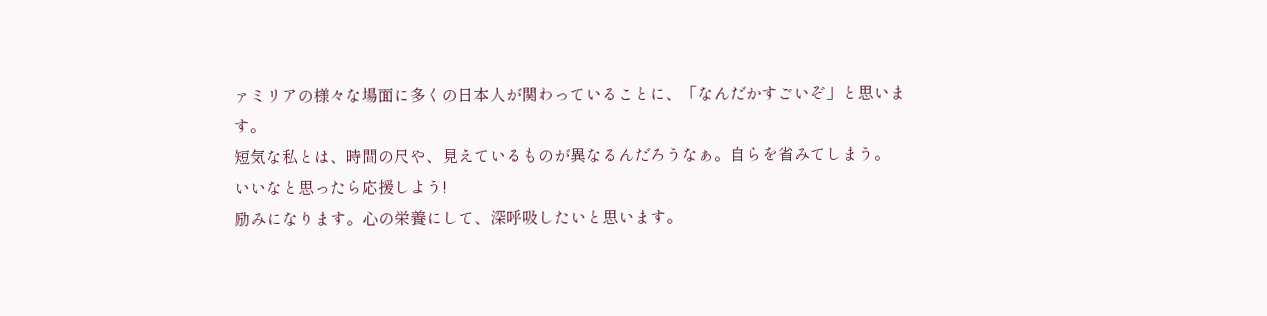ァミリアの様々な場面に多くの日本人が関わっていることに、「なんだかすごいぞ」と思います。
短気な私とは、時間の尺や、見えているものが異なるんだろうなぁ。自らを省みてしまう。
いいなと思ったら応援しよう!
励みになります。心の栄養にして、深呼吸したいと思います。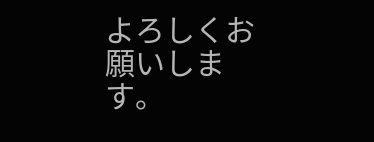よろしくお願いします。